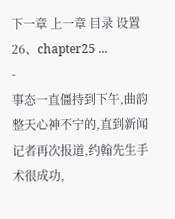下一章 上一章 目录 设置
26、chapter25 ...
-
事态一直僵持到下午,曲韵整天心神不宁的,直到新闻记者再次报道,约翰先生手术很成功,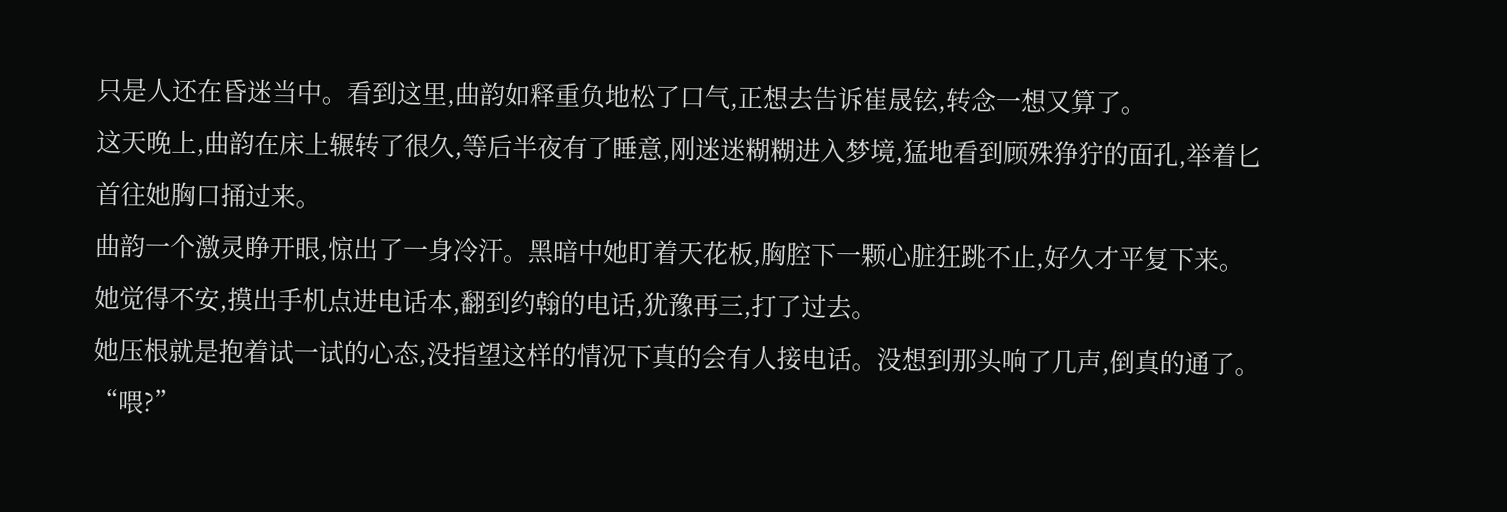只是人还在昏迷当中。看到这里,曲韵如释重负地松了口气,正想去告诉崔晟铉,转念一想又算了。
这天晚上,曲韵在床上辗转了很久,等后半夜有了睡意,刚迷迷糊糊进入梦境,猛地看到顾殊狰狞的面孔,举着匕首往她胸口捅过来。
曲韵一个激灵睁开眼,惊出了一身冷汗。黑暗中她盯着天花板,胸腔下一颗心脏狂跳不止,好久才平复下来。
她觉得不安,摸出手机点进电话本,翻到约翰的电话,犹豫再三,打了过去。
她压根就是抱着试一试的心态,没指望这样的情况下真的会有人接电话。没想到那头响了几声,倒真的通了。
“喂?”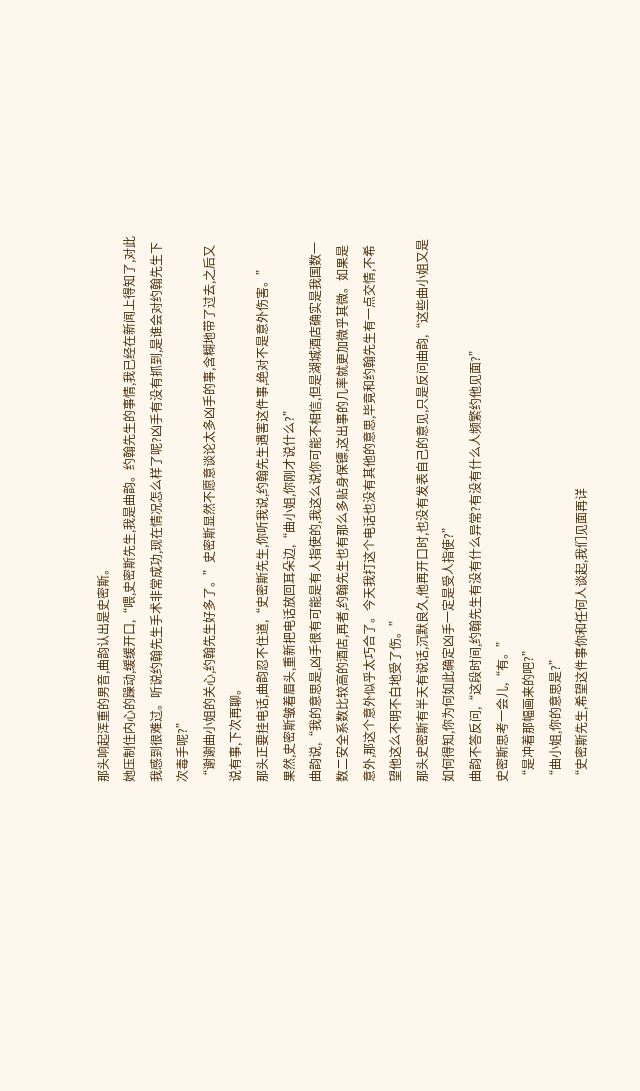那头响起浑重的男音,曲韵认出是史密斯。
她压制住内心的躁动,缓缓开口,“喂,史密斯先生,我是曲韵。约翰先生的事情,我已经在新闻上得知了,对此我感到很难过。听说约翰先生手术非常成功,现在情况怎么样了呢?凶手有没有抓到,是谁会对约翰先生下次毒手呢?”
“谢谢曲小姐的关心,约翰先生好多了。”史密斯显然不愿意谈论太多凶手的事,含糊地带了过去,之后又说有事,下次再聊。
那头正要挂电话,曲韵忍不住道,“史密斯先生,你听我说,约翰先生遇害这件事,绝对不是意外伤害。”
果然,史密斯皱着眉头,重新把电话放回耳朵边,“曲小姐,你刚才说什么?”
曲韵说,“我的意思是,凶手很有可能是有人指使的,我这么说你可能不相信,但是湖城酒店确实是我国数一数二安全系数比较高的酒店,再者,约翰先生也有那么多贴身保镖,这出事的几率就更加微乎其微。如果是意外,那这个意外似乎太巧合了。今天我打这个电话也没有其他的意思,毕竟和约翰先生有一点交情,不希望他这么不明不白地受了伤。”
那头史密斯有半天有说话,沉默良久,他再开口时,也没有发表自己的意见,只是反问曲韵,“这些曲小姐又是如何得知,你为何如此确定凶手一定是受人指使?”
曲韵不答反问,“这段时间,约翰先生有没有什么异常?有没有什么人频繁约他见面?”
史密斯思考一会儿,“有。”
“是冲着那幅画来的吧?”
“曲小姐,你的意思是?”
“史密斯先生,希望这件事你和任何人谈起,我们见面再详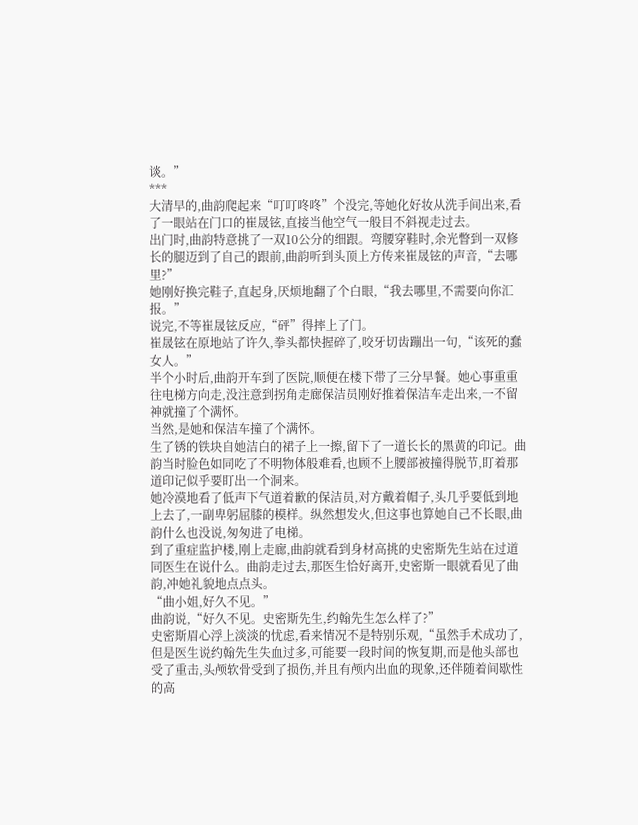谈。”
***
大清早的,曲韵爬起来“叮叮咚咚”个没完,等她化好妆从洗手间出来,看了一眼站在门口的崔晟铉,直接当他空气一般目不斜视走过去。
出门时,曲韵特意挑了一双10公分的细跟。弯腰穿鞋时,余光瞥到一双修长的腿迈到了自己的跟前,曲韵听到头顶上方传来崔晟铉的声音,“去哪里?”
她刚好换完鞋子,直起身,厌烦地翻了个白眼,“我去哪里,不需要向你汇报。”
说完,不等崔晟铉反应,“砰”得摔上了门。
崔晟铉在原地站了许久,拳头都快握碎了,咬牙切齿蹦出一句,“该死的蠢女人。”
半个小时后,曲韵开车到了医院,顺便在楼下带了三分早餐。她心事重重往电梯方向走,没注意到拐角走廊保洁员刚好推着保洁车走出来,一不留神就撞了个满怀。
当然,是她和保洁车撞了个满怀。
生了锈的铁块自她洁白的裙子上一擦,留下了一道长长的黑黄的印记。曲韵当时脸色如同吃了不明物体般难看,也顾不上腰部被撞得脱节,盯着那道印记似乎要盯出一个洞来。
她冷漠地看了低声下气道着歉的保洁员,对方戴着帽子,头几乎要低到地上去了,一副卑躬屈膝的模样。纵然想发火,但这事也算她自己不长眼,曲韵什么也没说,匆匆进了电梯。
到了重症监护楼,刚上走廊,曲韵就看到身材高挑的史密斯先生站在过道同医生在说什么。曲韵走过去,那医生恰好离开,史密斯一眼就看见了曲韵,冲她礼貌地点点头。
“曲小姐,好久不见。”
曲韵说,“好久不见。史密斯先生,约翰先生怎么样了?”
史密斯眉心浮上淡淡的忧虑,看来情况不是特别乐观,“虽然手术成功了,但是医生说约翰先生失血过多,可能要一段时间的恢复期,而是他头部也受了重击,头颅软骨受到了损伤,并且有颅内出血的现象,还伴随着间歇性的高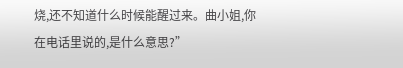烧,还不知道什么时候能醒过来。曲小姐,你在电话里说的,是什么意思?”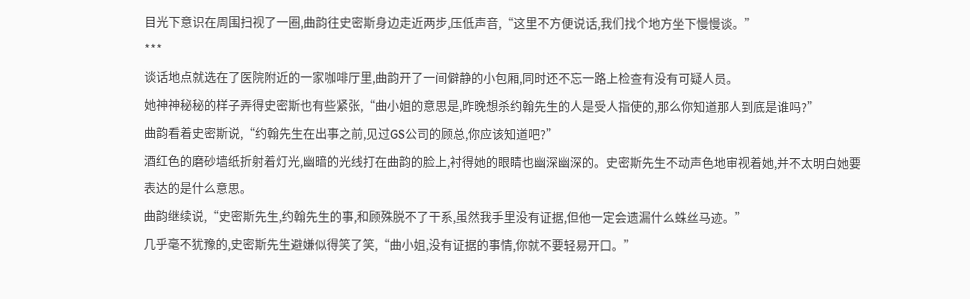目光下意识在周围扫视了一圈,曲韵往史密斯身边走近两步,压低声音,“这里不方便说话,我们找个地方坐下慢慢谈。”
***
谈话地点就选在了医院附近的一家咖啡厅里,曲韵开了一间僻静的小包厢,同时还不忘一路上检查有没有可疑人员。
她神神秘秘的样子弄得史密斯也有些紧张,“曲小姐的意思是,昨晚想杀约翰先生的人是受人指使的,那么你知道那人到底是谁吗?”
曲韵看着史密斯说,“约翰先生在出事之前,见过GS公司的顾总,你应该知道吧?”
酒红色的磨砂墙纸折射着灯光,幽暗的光线打在曲韵的脸上,衬得她的眼睛也幽深幽深的。史密斯先生不动声色地审视着她,并不太明白她要表达的是什么意思。
曲韵继续说,“史密斯先生,约翰先生的事,和顾殊脱不了干系,虽然我手里没有证据,但他一定会遗漏什么蛛丝马迹。”
几乎毫不犹豫的,史密斯先生避嫌似得笑了笑,“曲小姐,没有证据的事情,你就不要轻易开口。”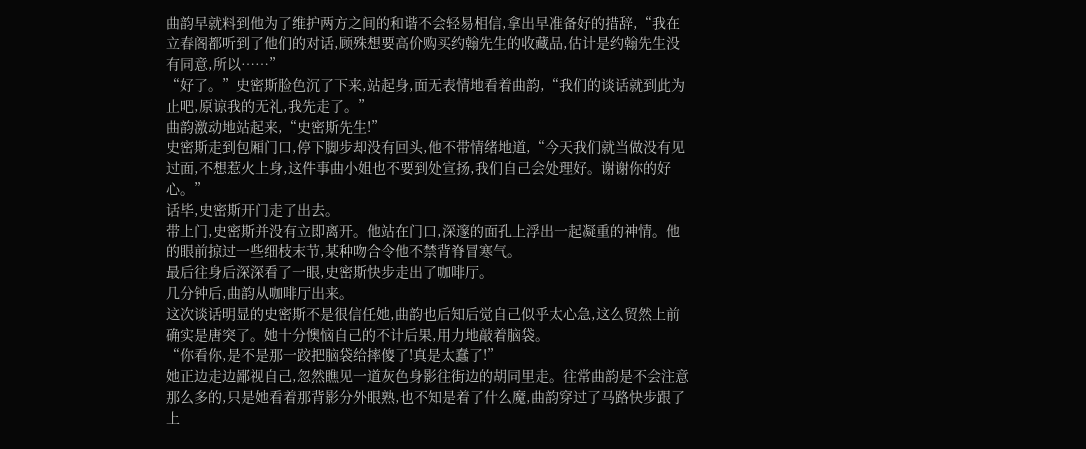曲韵早就料到他为了维护两方之间的和谐不会轻易相信,拿出早准备好的措辞,“我在立春阁都听到了他们的对话,顾殊想要高价购买约翰先生的收藏品,估计是约翰先生没有同意,所以……”
“好了。”史密斯脸色沉了下来,站起身,面无表情地看着曲韵,“我们的谈话就到此为止吧,原谅我的无礼,我先走了。”
曲韵激动地站起来,“史密斯先生!”
史密斯走到包厢门口,停下脚步却没有回头,他不带情绪地道,“今天我们就当做没有见过面,不想惹火上身,这件事曲小姐也不要到处宣扬,我们自己会处理好。谢谢你的好心。”
话毕,史密斯开门走了出去。
带上门,史密斯并没有立即离开。他站在门口,深邃的面孔上浮出一起凝重的神情。他的眼前掠过一些细枝末节,某种吻合令他不禁背脊冒寒气。
最后往身后深深看了一眼,史密斯快步走出了咖啡厅。
几分钟后,曲韵从咖啡厅出来。
这次谈话明显的史密斯不是很信任她,曲韵也后知后觉自己似乎太心急,这么贸然上前确实是唐突了。她十分懊恼自己的不计后果,用力地敲着脑袋。
“你看你,是不是那一跤把脑袋给摔傻了!真是太蠢了!”
她正边走边鄙视自己,忽然瞧见一道灰色身影往街边的胡同里走。往常曲韵是不会注意那么多的,只是她看着那背影分外眼熟,也不知是着了什么魔,曲韵穿过了马路快步跟了上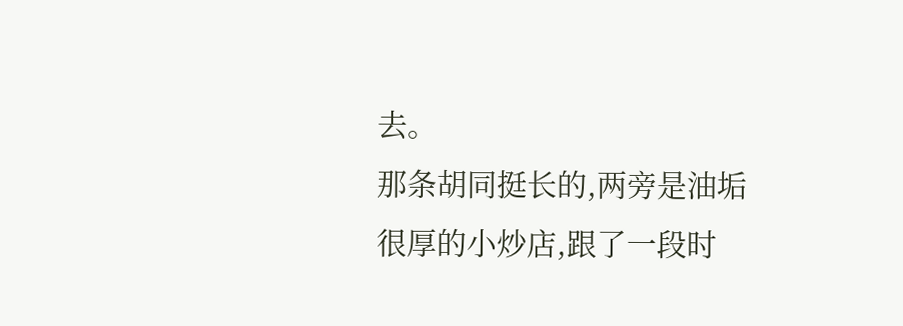去。
那条胡同挺长的,两旁是油垢很厚的小炒店,跟了一段时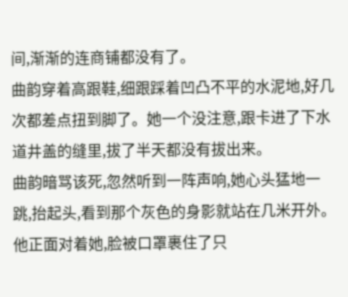间,渐渐的连商铺都没有了。
曲韵穿着高跟鞋,细跟踩着凹凸不平的水泥地,好几次都差点扭到脚了。她一个没注意,跟卡进了下水道井盖的缝里,拔了半天都没有拔出来。
曲韵暗骂该死,忽然听到一阵声响,她心头猛地一跳,抬起头,看到那个灰色的身影就站在几米开外。他正面对着她,脸被口罩裹住了只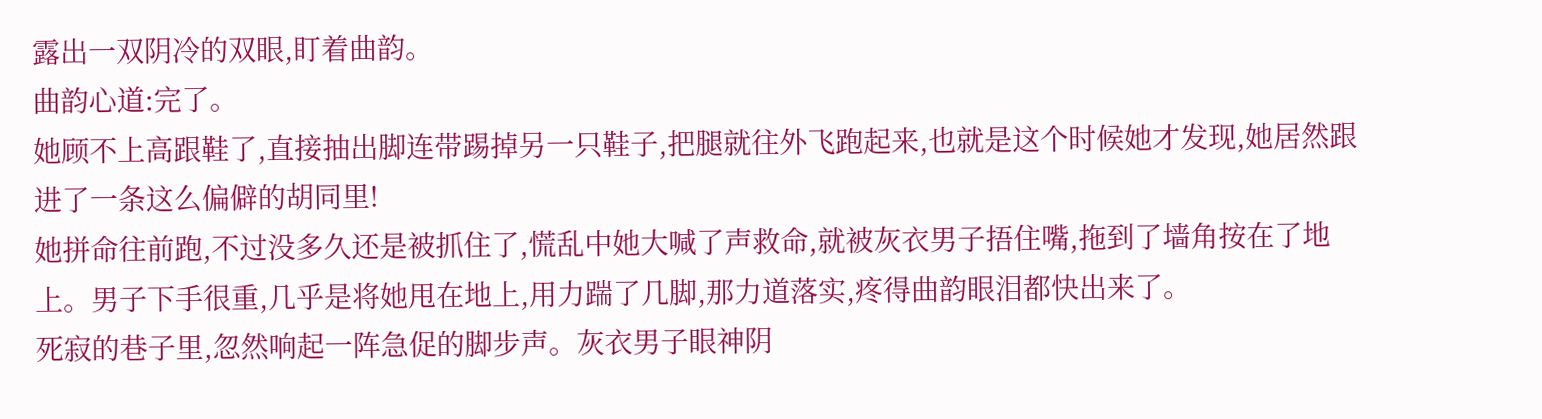露出一双阴冷的双眼,盯着曲韵。
曲韵心道:完了。
她顾不上高跟鞋了,直接抽出脚连带踢掉另一只鞋子,把腿就往外飞跑起来,也就是这个时候她才发现,她居然跟进了一条这么偏僻的胡同里!
她拼命往前跑,不过没多久还是被抓住了,慌乱中她大喊了声救命,就被灰衣男子捂住嘴,拖到了墙角按在了地上。男子下手很重,几乎是将她甩在地上,用力踹了几脚,那力道落实,疼得曲韵眼泪都快出来了。
死寂的巷子里,忽然响起一阵急促的脚步声。灰衣男子眼神阴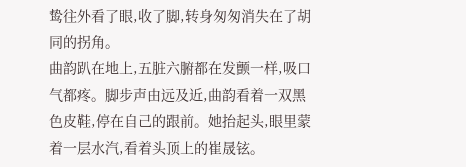鸷往外看了眼,收了脚,转身匆匆消失在了胡同的拐角。
曲韵趴在地上,五脏六腑都在发颤一样,吸口气都疼。脚步声由远及近,曲韵看着一双黑色皮鞋,停在自己的跟前。她抬起头,眼里蒙着一层水汽,看着头顶上的崔晟铉。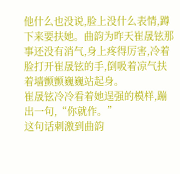他什么也没说,脸上没什么表情,蹲下来要扶她。曲韵为昨天崔晟铉那事还没有消气,身上疼得厉害,冷着脸打开崔晟铉的手,倒吸着凉气扶着墙颤颤巍巍站起身。
崔晟铉冷冷看着她逞强的模样,蹦出一句,“你就作。”
这句话刺激到曲韵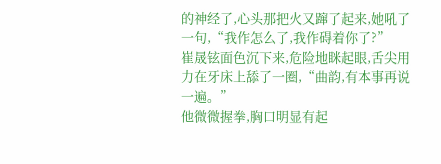的神经了,心头那把火又蹿了起来,她吼了一句,“我作怎么了,我作碍着你了?”
崔晟铉面色沉下来,危险地眯起眼,舌尖用力在牙床上舔了一圈,“曲韵,有本事再说一遍。”
他微微握拳,胸口明显有起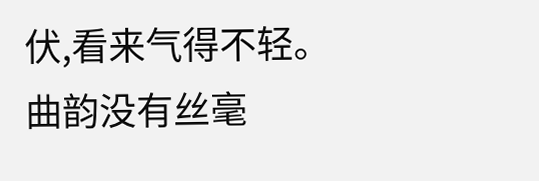伏,看来气得不轻。
曲韵没有丝毫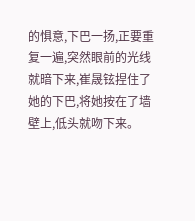的惧意,下巴一扬,正要重复一遍,突然眼前的光线就暗下来,崔晟铉捏住了她的下巴,将她按在了墙壁上,低头就吻下来。